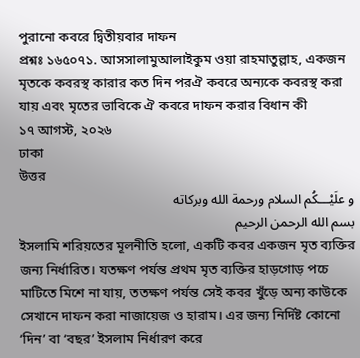পুরানো কবরে দ্বিতীয়বার দাফন
প্রশ্নঃ ১৬৫০৭১. আসসালামুআলাইকুম ওয়া রাহমাতুল্লাহ, একজন মৃতকে কবরস্থ কারার কত দিন পরঐ কবরে অন্যকে কবরস্থ করা যায় এবং মৃতের ভাবিকে ঐ কবরে দাফন করার বিধান কী
১৭ আগস্ট, ২০২৬
ঢাকা
উত্তর
و علَيْـــكُم السلام ورحمة الله وبركاته
بسم الله الرحمن الرحيم
ইসলামি শরিয়তের মূলনীতি হলো, একটি কবর একজন মৃত ব্যক্তির জন্য নির্ধারিত। যতক্ষণ পর্যন্ত প্রথম মৃত ব্যক্তির হাড়গোড় পচে মাটিতে মিশে না যায়, ততক্ষণ পর্যন্ত সেই কবর খুঁড়ে অন্য কাউকে সেখানে দাফন করা নাজায়েজ ও হারাম। এর জন্য নির্দিষ্ট কোনো ‘দিন’ বা ‘বছর’ ইসলাম নির্ধারণ করে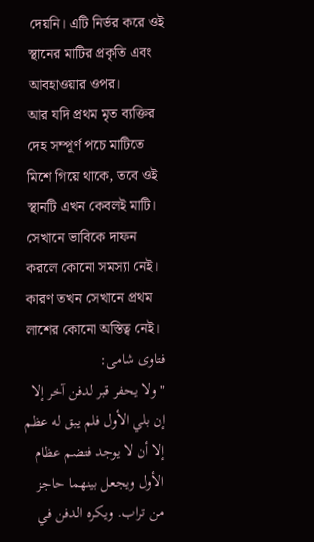দেয়নি। এটি নির্ভর করে ওই স্থানের মাটির প্রকৃতি এবং আবহাওয়ার ওপর।
আর যদি প্রথম মৃত ব্যক্তির দেহ সম্পূর্ণ পচে মাটিতে মিশে গিয়ে থাকে, তবে ওই স্থানটি এখন কেবলই মাটি। সেখানে ভাবিকে দাফন করলে কোনো সমস্যা নেই। কারণ তখন সেখানে প্রথম লাশের কোনো অস্তিত্ব নেই।
فتاوی شامی:
"ولا يحفر قبر لدفن آخر إلا إن بلي الأول فلم يبق له عظم إلا أن لا يوجد فتضم عظام الأول ويجعل بينهما حاجز من تراب. ويكره الدفن في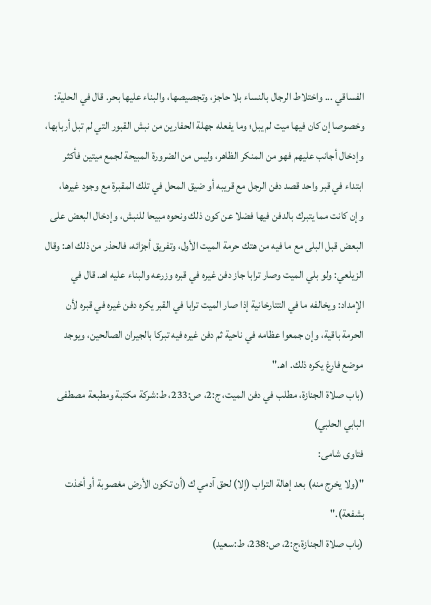الفساقي ... واختلاط الرجال بالنساء بلا حاجز، وتجصيصها، والبناء عليها بحر. قال في الحلية: وخصوصا إن كان فيها ميت لم يبل؛ وما يفعله جهلة الحفارين من نبش القبور التي لم تبل أربابها، وإدخال أجانب عليهم فهو من المنكر الظاهر، وليس من الضرورة المبيحة لجمع ميتين فأكثر ابتداء في قبر واحد قصد دفن الرجل مع قريبه أو ضيق المحل في تلك المقبرة مع وجود غيرها، وإن كانت مما يتبرك بالدفن فيها فضلا عن كون ذلك ونحوه مبيحا للنبش، وإدخال البعض على البعض قبل البلى مع ما فيه من هتك حرمة الميت الأول، وتفريق أجزائه، فالحذر من ذلك اهـ: وقال الزيلعي: ولو بلي الميت وصار ترابا جاز دفن غيره في قبره وزرعه والبناء عليه اهـ. قال في الإمداد: ويخالفه ما في التتارخانية إذا صار الميت ترابا في القبر يكره دفن غيره في قبره لأن الحرمة باقية، وإن جمعوا عظامه في ناحية ثم دفن غيره فيه تبركا بالجيران الصالحين، ويوجد موضع فارغ يكره ذلك. اهـ."
(باب صلاة الجنازة، مطلب في دفن الميت، ج:2، ص:233، ط:شركة مكتبة ومطبعة مصطفى البابي الحلبي)
فتاوی شامی:
"(ولا يخرج منه) بعد إهالة التراب (إلا) لحق آدمي ك (أن تكون الأرض مغصوبة أو أخذت بشفعة)."
(باب صلاۃ الجنازۃ،ج:2، ص:238، ط:سعید)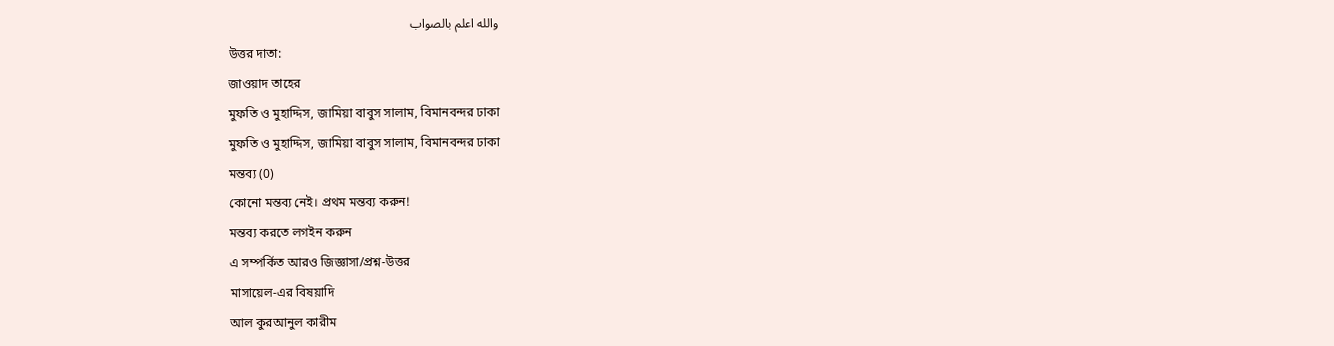والله اعلم بالصواب
উত্তর দাতা:
জাওয়াদ তাহের
মুফতি ও মুহাদ্দিস, জামিয়া বাবুস সালাম, বিমানবন্দর ঢাকা
মুফতি ও মুহাদ্দিস, জামিয়া বাবুস সালাম, বিমানবন্দর ঢাকা
মন্তব্য (0)
কোনো মন্তব্য নেই। প্রথম মন্তব্য করুন!
মন্তব্য করতে লগইন করুন
এ সম্পর্কিত আরও জিজ্ঞাসা/প্রশ্ন-উত্তর
মাসায়েল-এর বিষয়াদি
আল কুরআনুল কারীম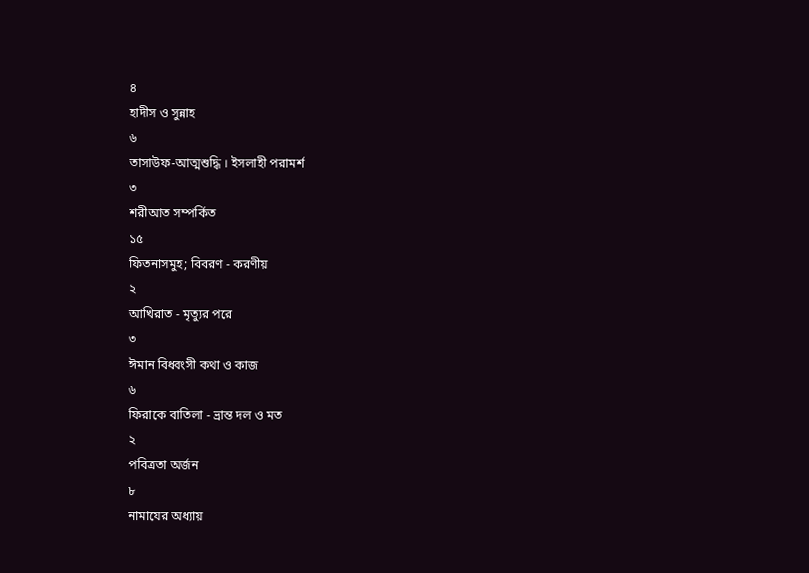৪
হাদীস ও সুন্নাহ
৬
তাসাউফ-আত্মশুদ্ধি । ইসলাহী পরামর্শ
৩
শরীআত সম্পর্কিত
১৫
ফিতনাসমুহ; বিবরণ - করণীয়
২
আখিরাত - মৃত্যুর পরে
৩
ঈমান বিধ্বংসী কথা ও কাজ
৬
ফিরাকে বাতিলা - ভ্রান্ত দল ও মত
২
পবিত্রতা অর্জন
৮
নামাযের অধ্যায়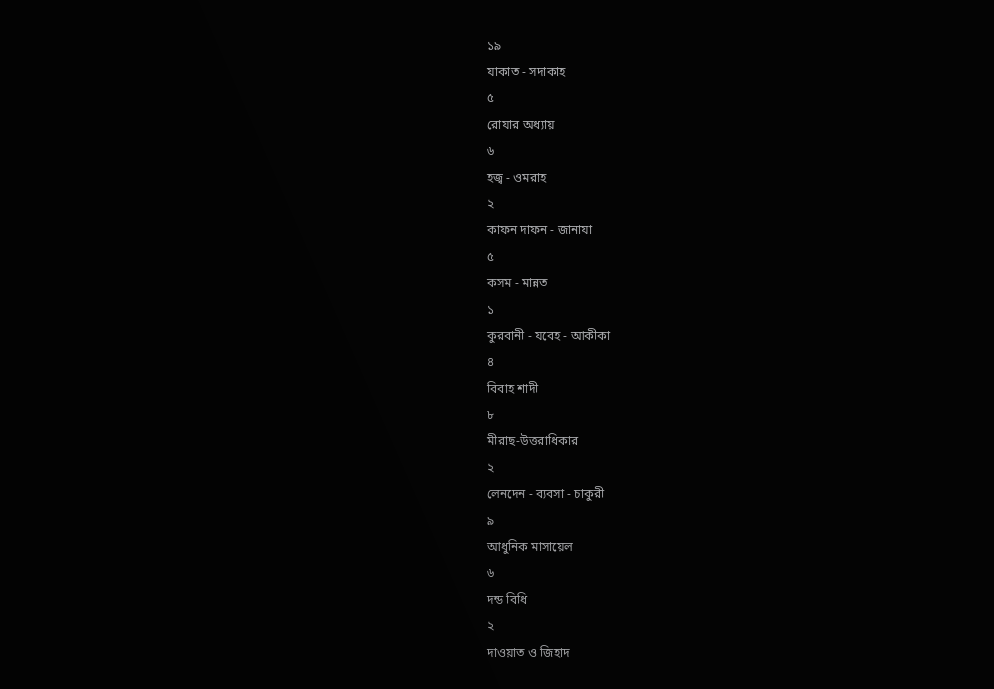১৯
যাকাত - সদাকাহ
৫
রোযার অধ্যায়
৬
হজ্ব - ওমরাহ
২
কাফন দাফন - জানাযা
৫
কসম - মান্নত
১
কুরবানী - যবেহ - আকীকা
৪
বিবাহ শাদী
৮
মীরাছ-উত্তরাধিকার
২
লেনদেন - ব্যবসা - চাকুরী
৯
আধুনিক মাসায়েল
৬
দন্ড বিধি
২
দাওয়াত ও জিহাদ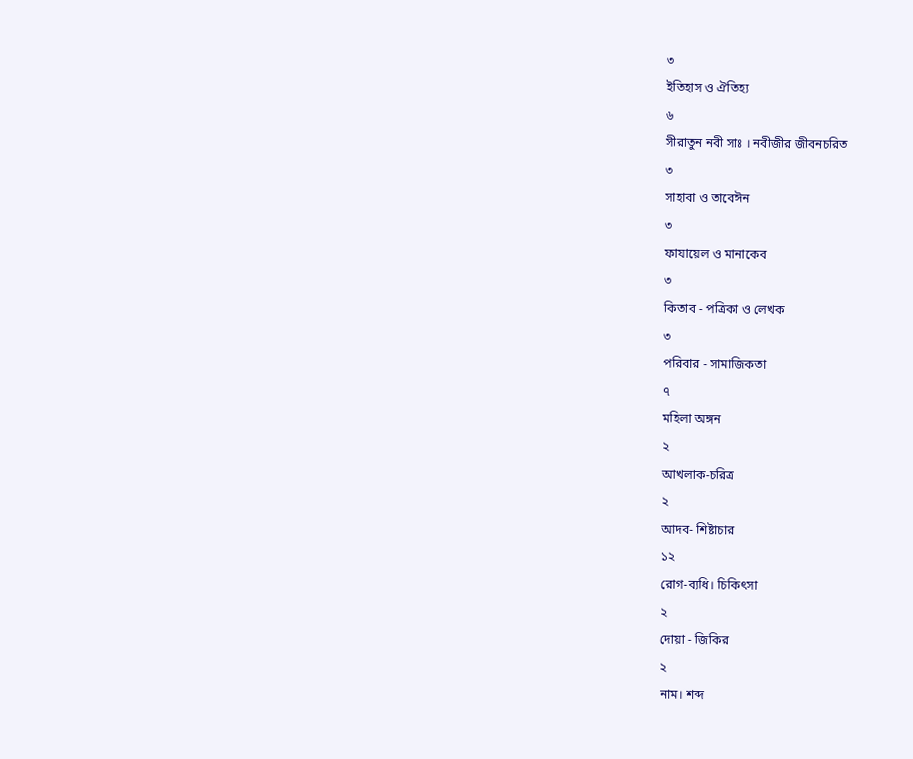৩
ইতিহাস ও ঐতিহ্য
৬
সীরাতুন নবী সাঃ । নবীজীর জীবনচরিত
৩
সাহাবা ও তাবেঈন
৩
ফাযায়েল ও মানাকেব
৩
কিতাব - পত্রিকা ও লেখক
৩
পরিবার - সামাজিকতা
৭
মহিলা অঙ্গন
২
আখলাক-চরিত্র
২
আদব- শিষ্টাচার
১২
রোগ-ব্যধি। চিকিৎসা
২
দোয়া - জিকির
২
নাম। শব্দ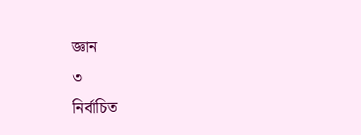জ্ঞান
৩
নির্বাচিত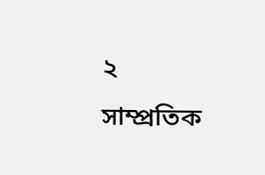২
সাম্প্রতিক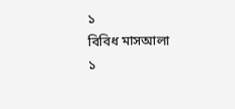১
বিবিধ মাসআলা
১